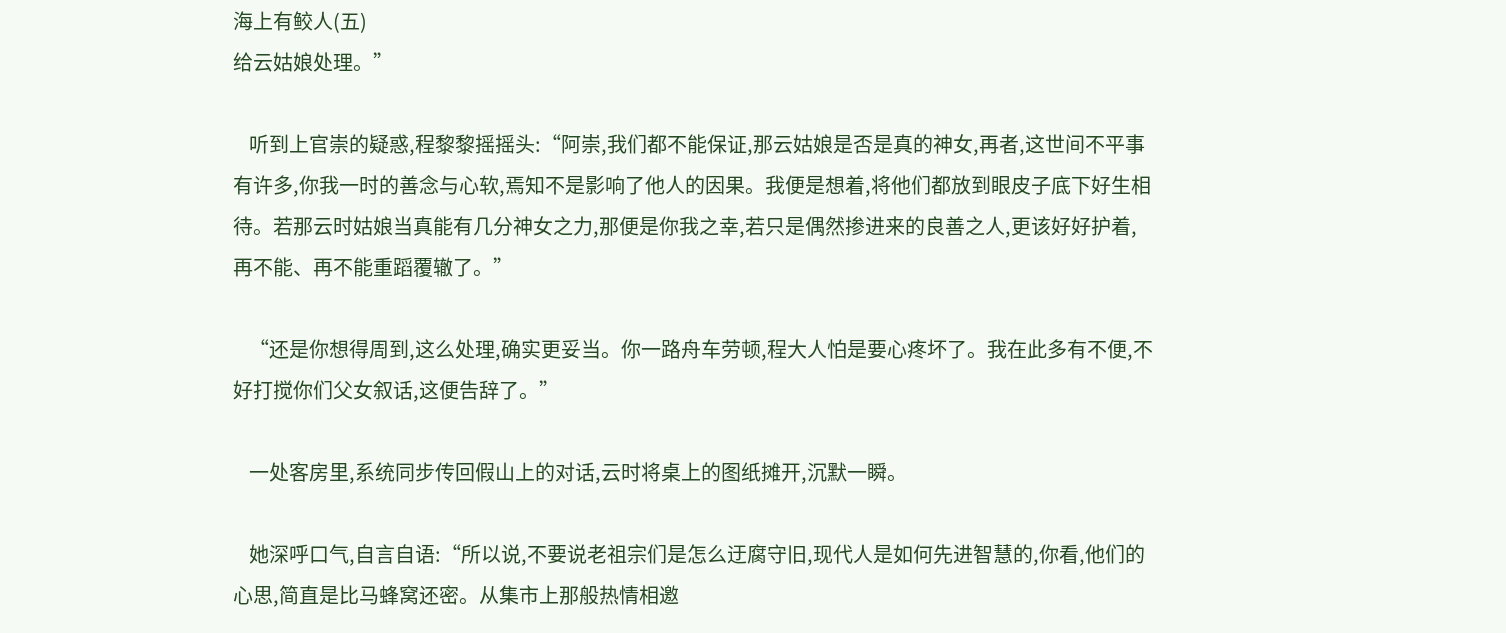海上有鲛人(五)
给云姑娘处理。”

    听到上官崇的疑惑,程黎黎摇摇头:“阿崇,我们都不能保证,那云姑娘是否是真的神女,再者,这世间不平事有许多,你我一时的善念与心软,焉知不是影响了他人的因果。我便是想着,将他们都放到眼皮子底下好生相待。若那云时姑娘当真能有几分神女之力,那便是你我之幸,若只是偶然掺进来的良善之人,更该好好护着,再不能、再不能重蹈覆辙了。”

    “还是你想得周到,这么处理,确实更妥当。你一路舟车劳顿,程大人怕是要心疼坏了。我在此多有不便,不好打搅你们父女叙话,这便告辞了。”

    一处客房里,系统同步传回假山上的对话,云时将桌上的图纸摊开,沉默一瞬。

    她深呼口气,自言自语:“所以说,不要说老祖宗们是怎么迂腐守旧,现代人是如何先进智慧的,你看,他们的心思,简直是比马蜂窝还密。从集市上那般热情相邀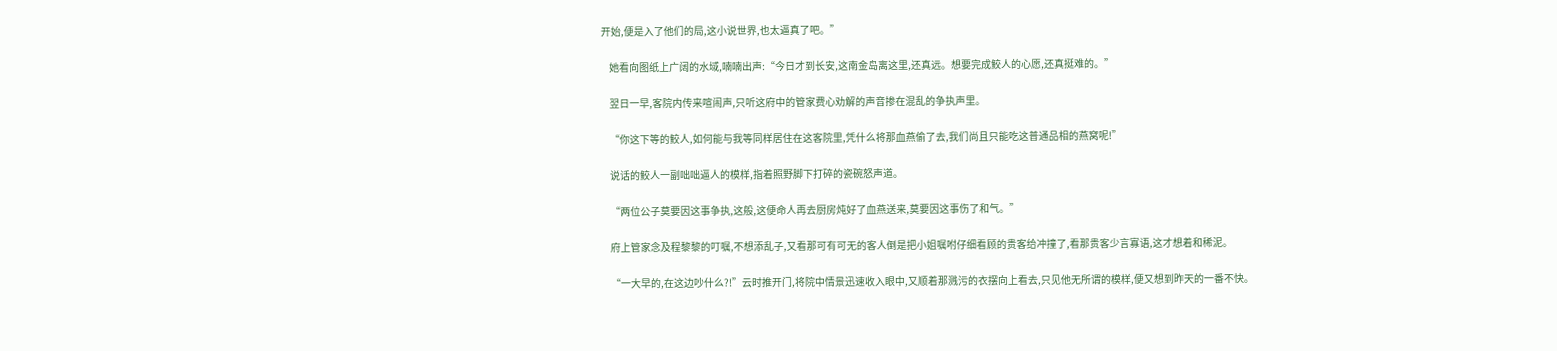开始,便是入了他们的局,这小说世界,也太逼真了吧。”

    她看向图纸上广阔的水域,喃喃出声:“今日才到长安,这南金岛离这里,还真远。想要完成鲛人的心愿,还真挺难的。”

    翌日一早,客院内传来喧闹声,只听这府中的管家费心劝解的声音掺在混乱的争执声里。

    “你这下等的鲛人,如何能与我等同样居住在这客院里,凭什么将那血燕偷了去,我们尚且只能吃这普通品相的燕窝呢!”

    说话的鲛人一副咄咄逼人的模样,指着照野脚下打碎的瓷碗怒声道。

    “两位公子莫要因这事争执,这般,这便命人再去厨房炖好了血燕送来,莫要因这事伤了和气。”

    府上管家念及程黎黎的叮嘱,不想添乱子,又看那可有可无的客人倒是把小姐嘱咐仔细看顾的贵客给冲撞了,看那贵客少言寡语,这才想着和稀泥。

    “一大早的,在这边吵什么?!”云时推开门,将院中情景迅速收入眼中,又顺着那溅污的衣摆向上看去,只见他无所谓的模样,便又想到昨天的一番不快。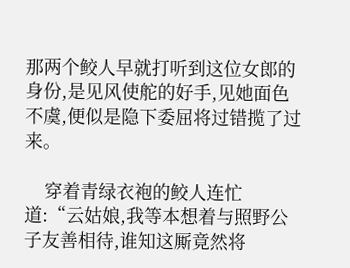那两个鲛人早就打听到这位女郎的身份,是见风使舵的好手,见她面色不虞,便似是隐下委屈将过错揽了过来。

    穿着青绿衣袍的鲛人连忙道:“云姑娘,我等本想着与照野公子友善相待,谁知这厮竟然将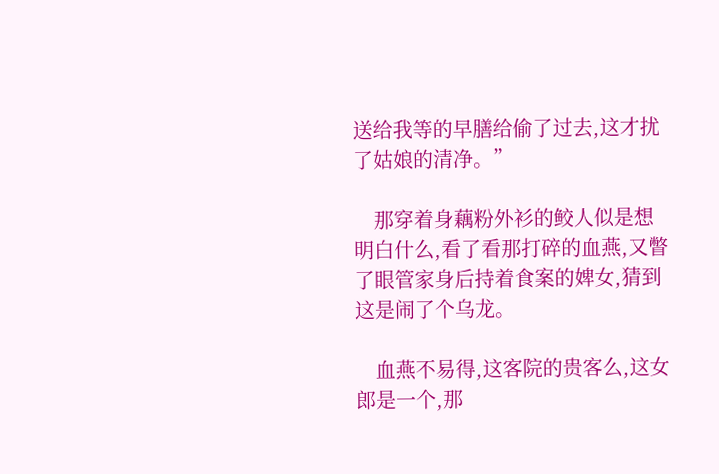送给我等的早膳给偷了过去,这才扰了姑娘的清净。”

    那穿着身藕粉外衫的鲛人似是想明白什么,看了看那打碎的血燕,又瞥了眼管家身后持着食案的婢女,猜到这是闹了个乌龙。

    血燕不易得,这客院的贵客么,这女郎是一个,那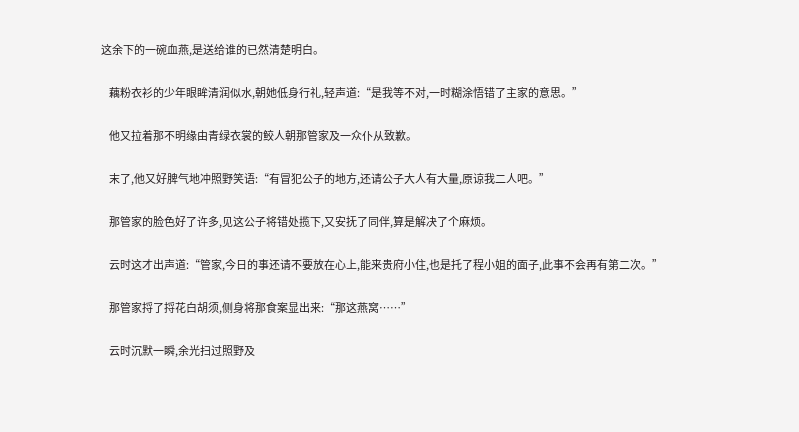这余下的一碗血燕,是送给谁的已然清楚明白。

    藕粉衣衫的少年眼眸清润似水,朝她低身行礼,轻声道:“是我等不对,一时糊涂悟错了主家的意思。”

    他又拉着那不明缘由青绿衣裳的鲛人朝那管家及一众仆从致歉。

    末了,他又好脾气地冲照野笑语:“有冒犯公子的地方,还请公子大人有大量,原谅我二人吧。”

    那管家的脸色好了许多,见这公子将错处揽下,又安抚了同伴,算是解决了个麻烦。

    云时这才出声道:“管家,今日的事还请不要放在心上,能来贵府小住,也是托了程小姐的面子,此事不会再有第二次。”

    那管家捋了捋花白胡须,侧身将那食案显出来:“那这燕窝……”

    云时沉默一瞬,余光扫过照野及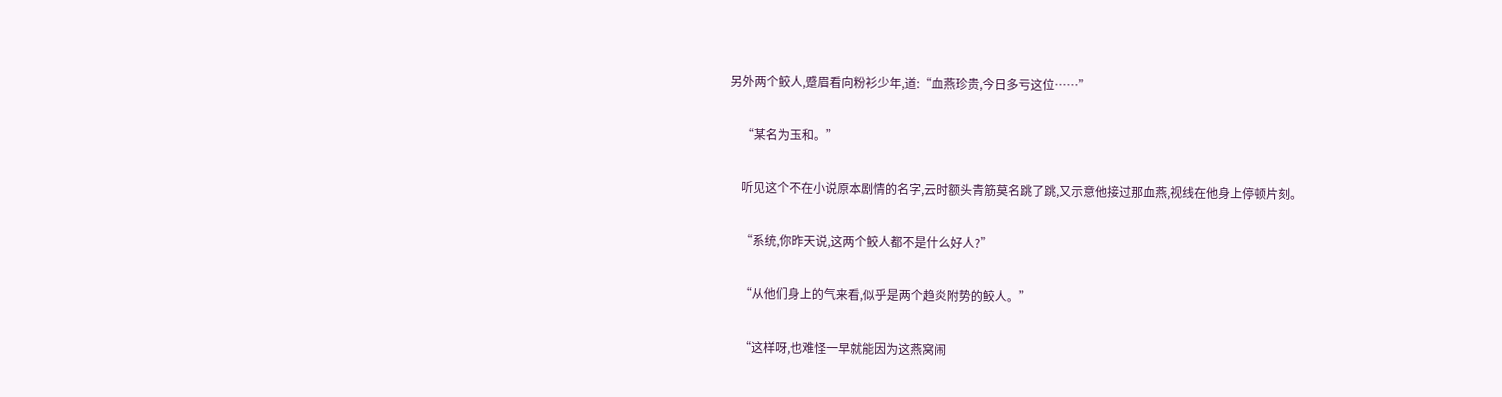另外两个鲛人,蹙眉看向粉衫少年,道:“血燕珍贵,今日多亏这位……”

    “某名为玉和。”

    听见这个不在小说原本剧情的名字,云时额头青筋莫名跳了跳,又示意他接过那血燕,视线在他身上停顿片刻。

    “系统,你昨天说,这两个鲛人都不是什么好人?”

    “从他们身上的气来看,似乎是两个趋炎附势的鲛人。”

    “这样呀,也难怪一早就能因为这燕窝闹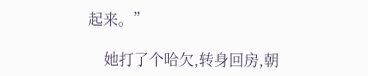起来。”

    她打了个哈欠,转身回房,朝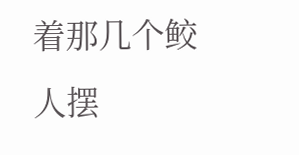着那几个鲛人摆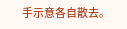手示意各自散去。